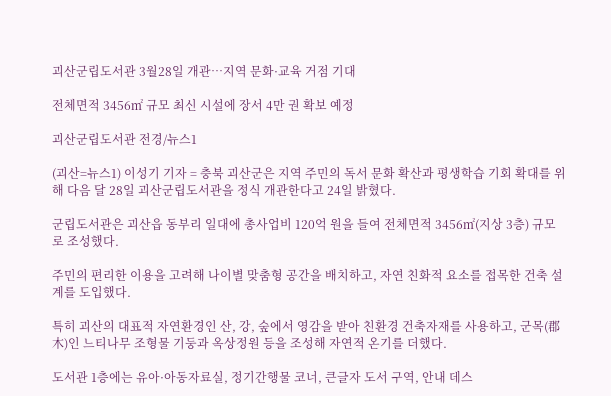괴산군립도서관 3월28일 개관…지역 문화·교육 거점 기대

전체면적 3456㎡ 규모 최신 시설에 장서 4만 권 확보 예정

괴산군립도서관 전경/뉴스1

(괴산=뉴스1) 이성기 기자 = 충북 괴산군은 지역 주민의 독서 문화 확산과 평생학습 기회 확대를 위해 다음 달 28일 괴산군립도서관을 정식 개관한다고 24일 밝혔다.

군립도서관은 괴산읍 동부리 일대에 총사업비 120억 원을 들여 전체면적 3456㎡(지상 3층) 규모로 조성했다.

주민의 편리한 이용을 고려해 나이별 맞춤형 공간을 배치하고, 자연 친화적 요소를 접목한 건축 설계를 도입했다.

특히 괴산의 대표적 자연환경인 산, 강, 숲에서 영감을 받아 친환경 건축자재를 사용하고, 군목(郡木)인 느티나무 조형물 기둥과 옥상정원 등을 조성해 자연적 온기를 더했다.

도서관 1층에는 유아·아동자료실, 정기간행물 코너, 큰글자 도서 구역, 안내 데스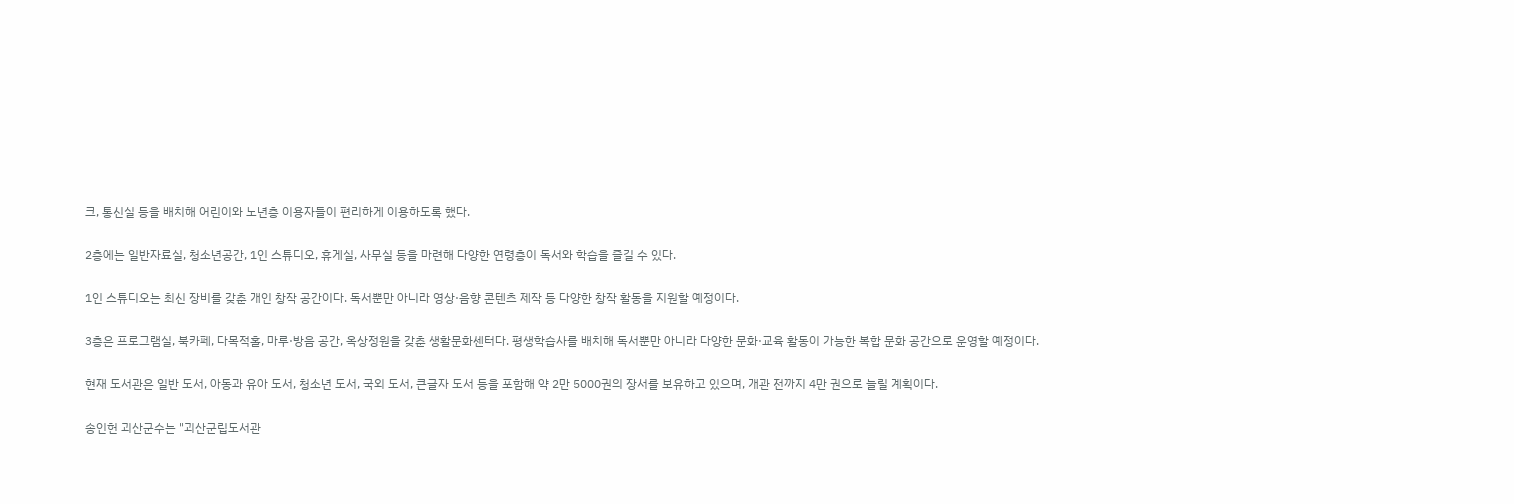크, 통신실 등을 배치해 어린이와 노년층 이용자들이 편리하게 이용하도록 했다.

2층에는 일반자료실, 청소년공간, 1인 스튜디오, 휴게실, 사무실 등을 마련해 다양한 연령층이 독서와 학습을 즐길 수 있다.

1인 스튜디오는 최신 장비를 갖춘 개인 창작 공간이다. 독서뿐만 아니라 영상·음향 콘텐츠 제작 등 다양한 창작 활동을 지원할 예정이다.

3층은 프로그램실, 북카페, 다목적홀, 마루·방음 공간, 옥상정원을 갖춘 생활문화센터다. 평생학습사를 배치해 독서뿐만 아니라 다양한 문화·교육 활동이 가능한 복합 문화 공간으로 운영할 예정이다.

현재 도서관은 일반 도서, 아동과 유아 도서, 청소년 도서, 국외 도서, 큰글자 도서 등을 포함해 약 2만 5000권의 장서를 보유하고 있으며, 개관 전까지 4만 권으로 늘릴 계획이다.

송인헌 괴산군수는 "괴산군립도서관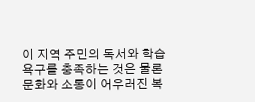이 지역 주민의 독서와 학습 욕구를 충족하는 것은 물론 문화와 소통이 어우러진 복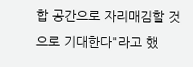합 공간으로 자리매김할 것으로 기대한다"라고 했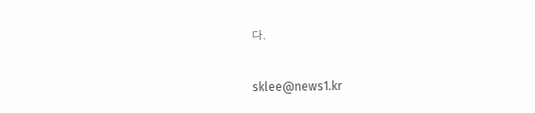다.

sklee@news1.kr